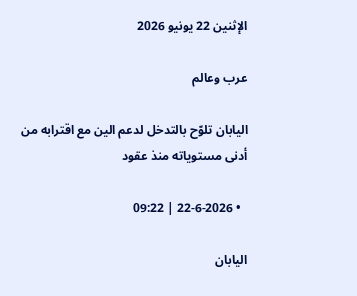الإثنين 22 يونيو 2026

عرب وعالم

اليابان تلوّح بالتدخل لدعم الين مع اقترابه من أدنى مستوياته منذ عقود

  • 22-6-2026 | 09:22

اليابان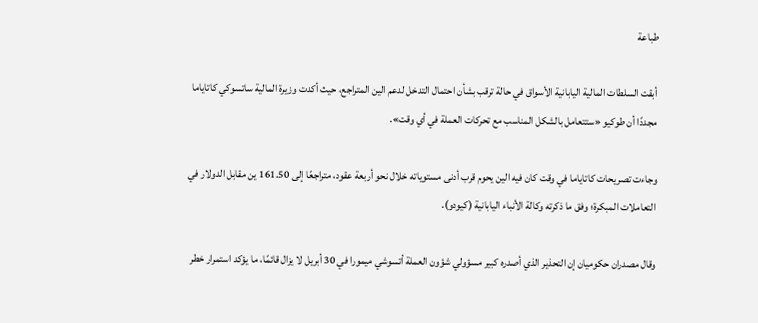طباعة

أبقت السلطات المالية اليابانية الأسواق في حالة ترقب بشأن احتمال التدخل لدعم الين المتراجع، حيث أكدت وزيرة المالية ساتسوكي كاتاياما مجددًا أن طوكيو «ستتعامل بالشكل المناسب مع تحركات العملة في أي وقت».

وجاءت تصريحات كاتاياما في وقت كان فيه الين يحوم قرب أدنى مستوياته خلال نحو أربعة عقود، متراجعًا إلى 161.50 ين مقابل الدولار في التعاملات المبكرة؛ وفق ما ذكرته وكالة الأنباء اليابانية (كيودو).

وقال مصدران حكوميان إن التحذير الذي أصدره كبير مسؤولي شؤون العملة أتسوشي ميمورا في 30 أبريل لا يزال قائمًا، ما يؤكد استمرار خطر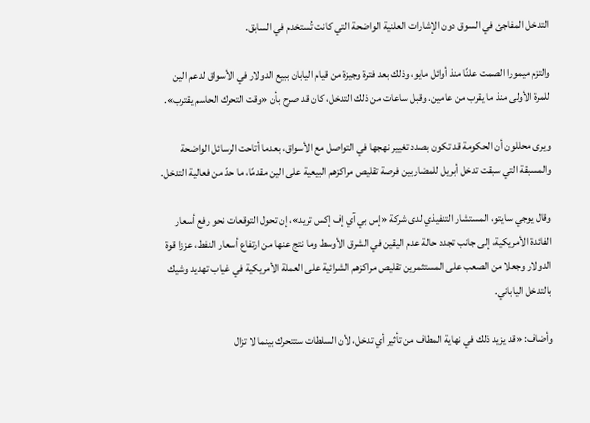التدخل المفاجئ في السوق دون الإشارات العلنية الواضحة التي كانت تُستخدم في السابق.

والتزم ميمورا الصمت علنًا منذ أوائل مايو، وذلك بعد فترة وجيزة من قيام اليابان ببيع الدولار في الأسواق لدعم الين للمرة الأولى منذ ما يقرب من عامين. وقبل ساعات من ذلك التدخل، كان قد صرح بأن «وقت التحرك الحاسم يقترب».

ويرى محللون أن الحكومة قد تكون بصدد تغيير نهجها في التواصل مع الأسواق، بعدما أتاحت الرسائل الواضحة والمسبقة التي سبقت تدخل أبريل للمضاربين فرصة تقليص مراكزهم البيعية على الين مقدمًا، ما حدّ من فعالية التدخل.

وقال يوجي سايتو، المستشار التنفيذي لدى شركة «إس بي آي إف إكس تريد»، إن تحول التوقعات نحو رفع أسعار الفائدة الأمريكية، إلى جانب تجدد حالة عدم اليقين في الشرق الأوسط وما نتج عنها من ارتفاع أسعار النفط، عززا قوة الدولار وجعلا من الصعب على المستثمرين تقليص مراكزهم الشرائية على العملة الأمريكية في غياب تهديد وشيك بالتدخل الياباني.

وأضاف: «قد يزيد ذلك في نهاية المطاف من تأثير أي تدخل، لأن السلطات ستتحرك بينما لا تزال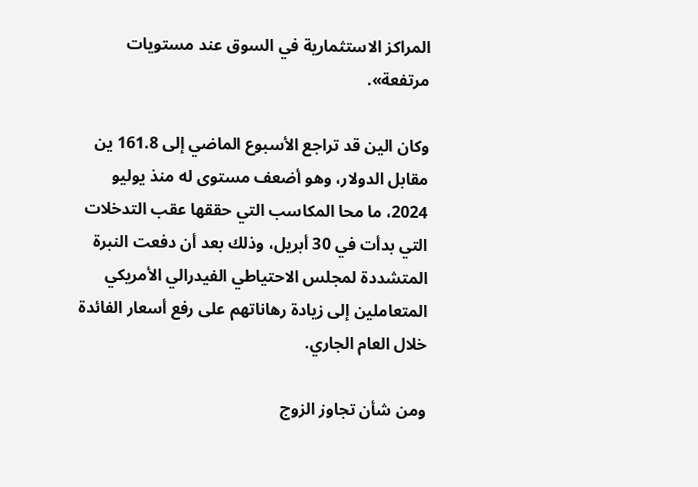المراكز الاستثمارية في السوق عند مستويات مرتفعة».

وكان الين قد تراجع الأسبوع الماضي إلى 161.8 ين مقابل الدولار، وهو أضعف مستوى له منذ يوليو 2024، ما محا المكاسب التي حققها عقب التدخلات التي بدأت في 30 أبريل، وذلك بعد أن دفعت النبرة المتشددة لمجلس الاحتياطي الفيدرالي الأمريكي المتعاملين إلى زيادة رهاناتهم على رفع أسعار الفائدة خلال العام الجاري.

ومن شأن تجاوز الزوج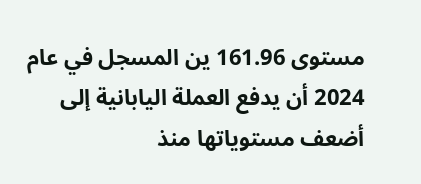مستوى 161.96 ين المسجل في عام 2024 أن يدفع العملة اليابانية إلى أضعف مستوياتها منذ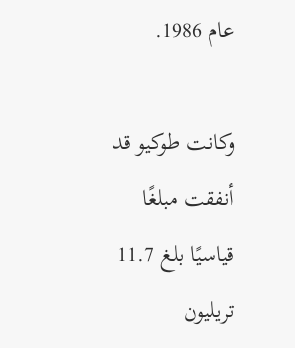عام 1986.

وكانت طوكيو قد أنفقت مبلغًا قياسيًا بلغ 11.7 تريليون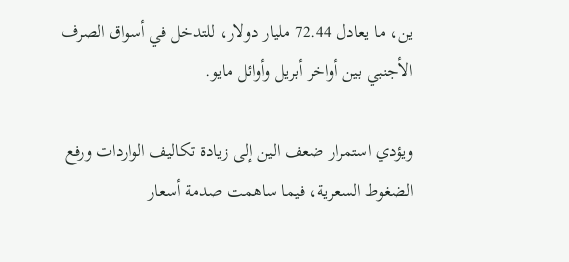ين، ما يعادل 72.44 مليار دولار، للتدخل في أسواق الصرف الأجنبي بين أواخر أبريل وأوائل مايو.

ويؤدي استمرار ضعف الين إلى زيادة تكاليف الواردات ورفع الضغوط السعرية، فيما ساهمت صدمة أسعار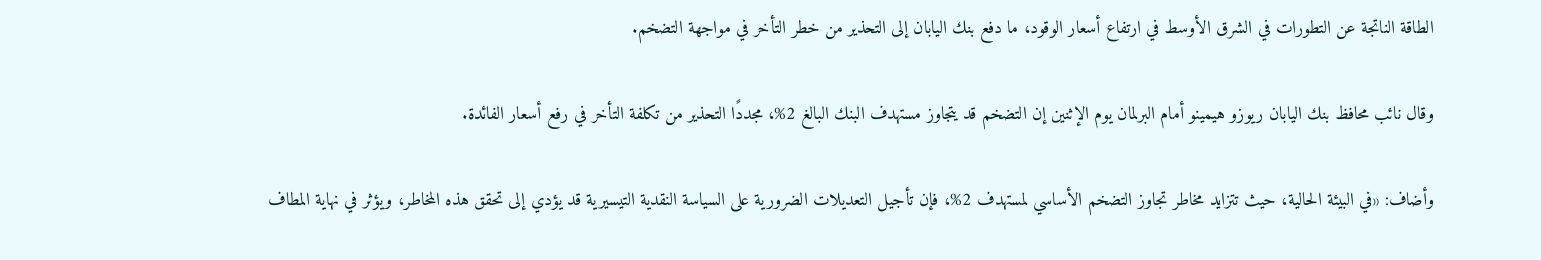الطاقة الناتجة عن التطورات في الشرق الأوسط في ارتفاع أسعار الوقود، ما دفع بنك اليابان إلى التحذير من خطر التأخر في مواجهة التضخم.

وقال نائب محافظ بنك اليابان ريوزو هيمينو أمام البرلمان يوم الإثنين إن التضخم قد يتجاوز مستهدف البنك البالغ 2%، مجددًا التحذير من تكلفة التأخر في رفع أسعار الفائدة.

وأضاف: «في البيئة الحالية، حيث تتزايد مخاطر تجاوز التضخم الأساسي لمستهدف 2%، فإن تأجيل التعديلات الضرورية على السياسة النقدية التيسيرية قد يؤدي إلى تحقق هذه المخاطر، ويؤثر في نهاية المطاف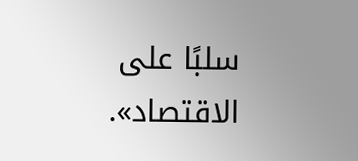سلبًا على الاقتصاد».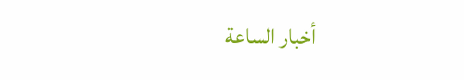أخبار الساعة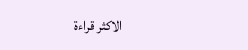الاكثر قراءة